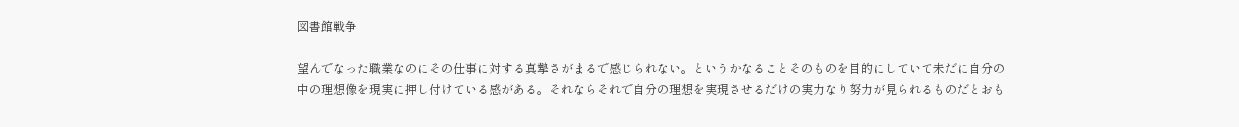図書館戦争

望んでなった職業なのにその仕事に対する真摯さがまるで感じられない。というかなることそのものを目的にしていて未だに自分の中の理想像を現実に押し付けている感がある。それならそれで自分の理想を実現させるだけの実力なり努力が見られるものだとおも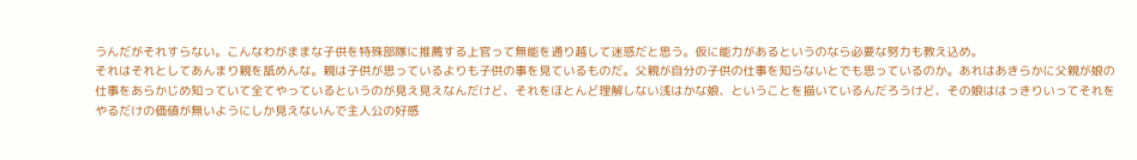うんだがそれすらない。こんなわがままな子供を特殊部隊に推薦する上官って無能を通り越して迷惑だと思う。仮に能力があるというのなら必要な努力も教え込め。
それはそれとしてあんまり親を舐めんな。親は子供が思っているよりも子供の事を見ているものだ。父親が自分の子供の仕事を知らないとでも思っているのか。あれはあきらかに父親が娘の仕事をあらかじめ知っていて全てやっているというのが見え見えなんだけど、それをほとんど理解しない浅はかな娘、ということを描いているんだろうけど、その娘ははっきりいってそれをやるだけの価値が無いようにしか見えないんで主人公の好感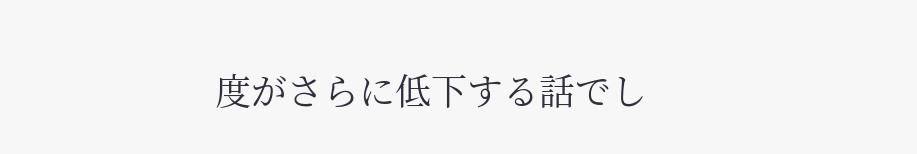度がさらに低下する話でし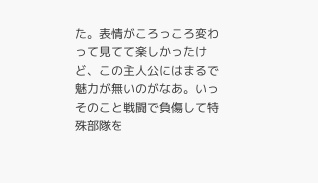た。表情がころっころ変わって見てて楽しかったけど、この主人公にはまるで魅力が無いのがなあ。いっそのこと戦闘で負傷して特殊部隊を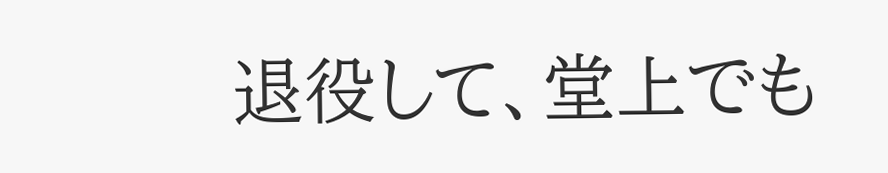退役して、堂上でも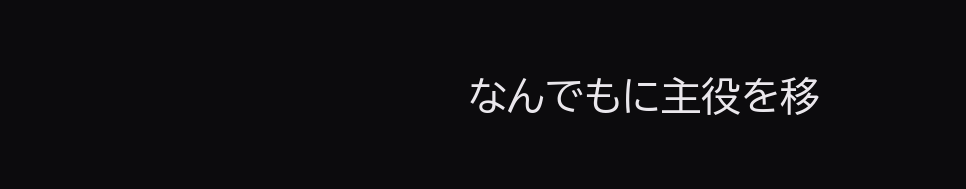なんでもに主役を移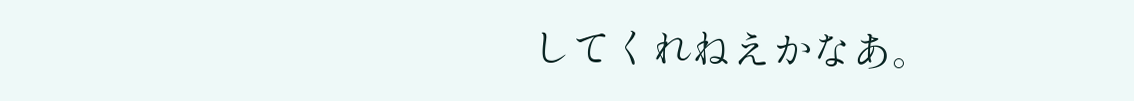してくれねえかなあ。